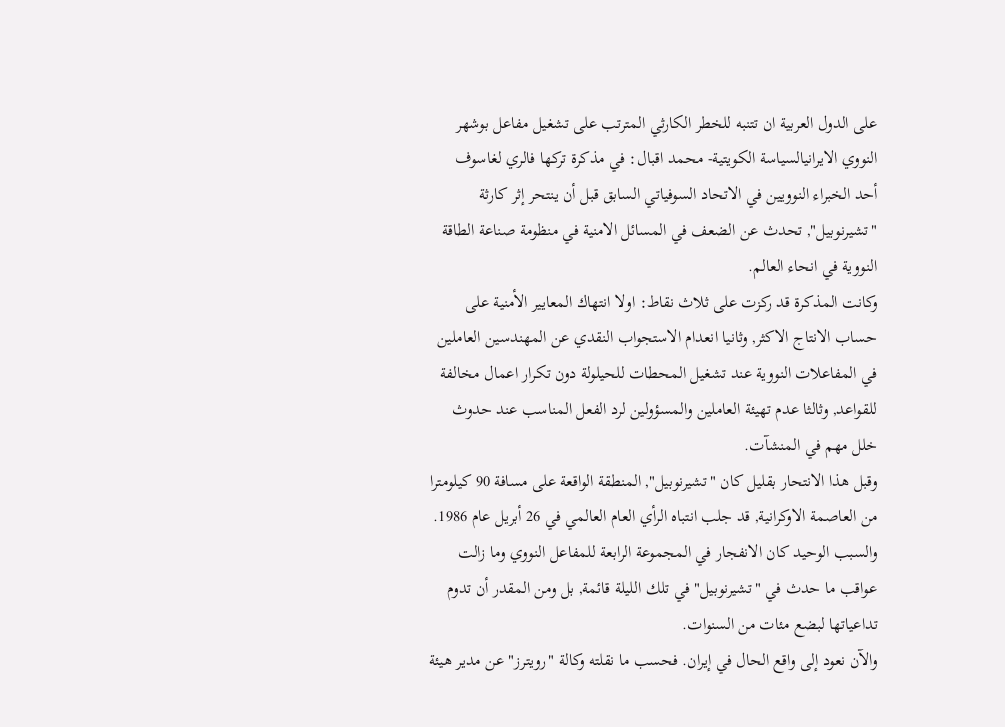على الدول العربية ان تتنبه للخطر الكارثي المترتب على تشغيل مفاعل بوشهر النووي الايرانيالسياسة الكويتية- محمد اقبال: في مذكرة تركها فالري لغاسوف أحد الخبراء النوويين في الاتحاد السوفياتي السابق قبل أن ينتحر إثر كارثة "تشيرنوبيل", تحدث عن الضعف في المسائل الامنية في منظومة صناعة الطاقة النووية في انحاء العالم.
وكانت المذكرة قد ركزت على ثلاث نقاط: اولا انتهاك المعايير الأمنية على حساب الانتاج الاكثر, وثانيا انعدام الاستجواب النقدي عن المهندسين العاملين في المفاعلات النووية عند تشغيل المحطات للحيلولة دون تكرار اعمال مخالفة للقواعد, وثالثا عدم تهيئة العاملين والمسؤولين لرد الفعل المناسب عند حدوث خلل مهم في المنشآت.
وقبل هذا الانتحار بقليل كان "تشيرنوبيل", المنطقة الواقعة على مسافة 90 كيلومترا من العاصمة الاوكرانية, قد جلب انتباه الرأي العام العالمي في 26 أبريل عام 1986. والسبب الوحيد كان الانفجار في المجموعة الرابعة للمفاعل النووي وما زالت عواقب ما حدث في "تشيرنوبيل" في تلك الليلة قائمة, بل ومن المقدر أن تدوم تداعياتها لبضع مئات من السنوات.
والآن نعود إلى واقع الحال في إيران. فحسب ما نقلته وكالة "رويترز" عن مدير هيئة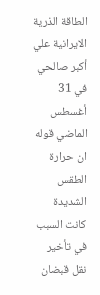الطاقة الذرية الايرانية علي أكبر صالحي في 31 أغسطس الماضي قوله ان حرارة الطقس الشديدة كانت السبب في تأخير نقل قبضان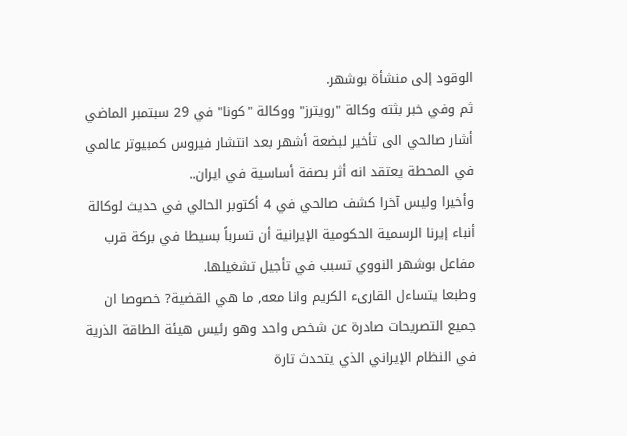الوقود إلى منشأة بوشهر.
ثم وفي خبر بثته وكالة "رويترز" ووكالة "كونا" في 29 سبتمبر الماضي أشار صالحي الى تأخير لبضعة أشهر بعد انتشار فيروس كمبيوتر عالمي في المحطة يعتقد انه أثر بصفة أساسية في ايران..
وأخيرا وليس آخرا كشف صالحي في 4 أكتوبر الحالي في حديث لوكالة أنباء إيرنا الرسمية الحكومية الإيرانية أن تسرباً بسيطا في بركة قرب مفاعل بوشهر النووي تسبب في تأجيل تشغيلها.
وطبعا يتساءل القارىء الكريم وانا معه, ما هي القضية? خصوصا ان جميع التصريحات صادرة عن شخص واحد وهو رئيس هيئة الطاقة الذرية في النظام الإيراني الذي يتحدث تارة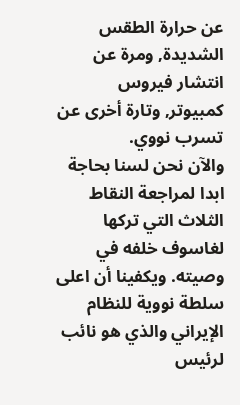عن حرارة الطقس الشديدة, ومرة عن انتشار فيروس كمبيوتر, وتارة أخرى عن تسرب نووي.
والآن نحن لسنا بحاجة ابدا لمراجعة النقاط الثلاث التي تركها لغاسوف خلفه في وصيته. ويكفينا أن اعلى سلطة نووية للنظام الإيراني والذي هو نائب لرئيس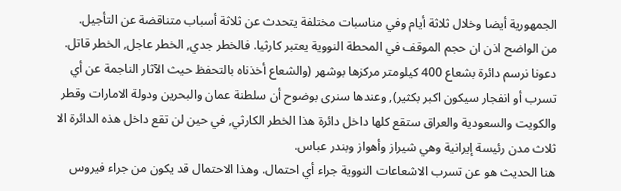الجمهورية أيضا وخلال ثلاثة أيام وفي مناسبات مختلفة يتحدث عن ثلاثة أسباب متناقضة عن التأجيل.
من الواضح اذن ان حجم الموقف في المحطة النووية يعتبر كارثيا. فالخطر جدي, الخطر عاجل, الخطر قاتل.
دعونا نرسم دائرة بشعاع 400 كيلومتر مركزها بوشهر (والشعاع أخذناه بالتحفظ حيث الآثار الناجمة عن أي تسرب أو انفجار سيكون اكبر بكثير), وعندها سنرى بوضوح أن سلطنة عمان والبحرين ودولة الامارات وقطر والكويت والسعودية والعراق ستقع كلها داخل دائرة هذا الخطر الكارثي, في حين لن تقع داخل هذه الدائرة الا ثلاث مدن رئيسة إيرانية وهي شيراز وأهواز وبندر عباس.
هنا الحديث هو عن تسرب الاشعاعات النووية جراء أي احتمال. وهذا الاحتمال قد يكون من جراء فيروس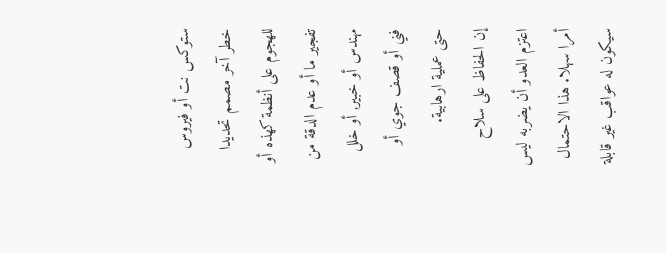ستوكس نت أو فيروس خطر آخر مصمم تحديدا للهجوم على أنظمة كهذه أو تفجير ما أو عدم الدقة من مهندس أو خبير, أو خلل فني أو قصف جوي أو حتى عملية ارهابية.
إن الحفاظ على سلاح اعتزم العدو أن يضربه ليس أمرا سهلا. هذا الاحتمال سيكون له عواقب غير قابلة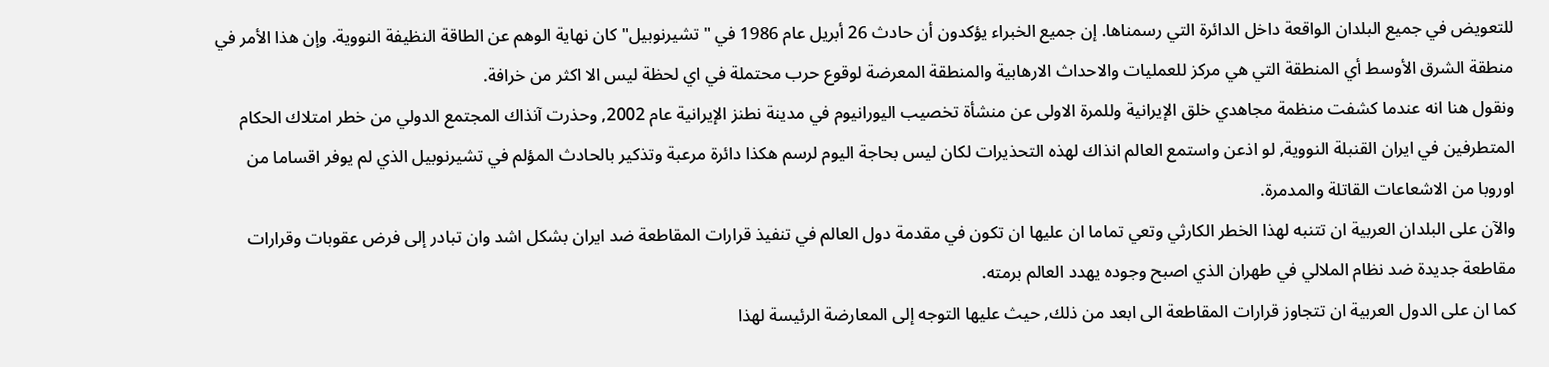للتعويض في جميع البلدان الواقعة داخل الدائرة التي رسمناها. إن جميع الخبراء يؤكدون أن حادث 26 أبريل عام 1986 في "تشيرنوبيل" كان نهاية الوهم عن الطاقة النظيفة النووية. وإن هذا الأمر في منطقة الشرق الأوسط أي المنطقة التي هي مركز للعمليات والاحداث الارهابية والمنطقة المعرضة لوقوع حرب محتملة في اي لحظة ليس الا اكثر من خرافة.
ونقول هنا انه عندما كشفت منظمة مجاهدي خلق الإيرانية وللمرة الاولى عن منشأة تخصيب اليورانيوم في مدينة نطنز الإيرانية عام 2002, وحذرت آنذاك المجتمع الدولي من خطر امتلاك الحكام المتطرفين في ايران القنبلة النووية, لو اذعن واستمع العالم انذاك لهذه التحذيرات لكان ليس بحاجة اليوم لرسم هكذا دائرة مرعبة وتذكير بالحادث المؤلم في تشيرنوبيل الذي لم يوفر اقساما من اوروبا من الاشعاعات القاتلة والمدمرة.
والآن على البلدان العربية ان تتنبه لهذا الخطر الكارثي وتعي تماما ان عليها ان تكون في مقدمة دول العالم في تنفيذ قرارات المقاطعة ضد ايران بشكل اشد وان تبادر إلى فرض عقوبات وقرارات مقاطعة جديدة ضد نظام الملالي في طهران الذي اصبح وجوده يهدد العالم برمته.
كما ان على الدول العربية ان تتجاوز قرارات المقاطعة الى ابعد من ذلك, حيث عليها التوجه إلى المعارضة الرئيسة لهذا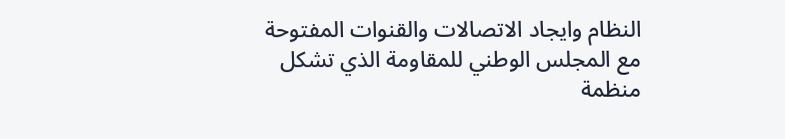النظام وايجاد الاتصالات والقنوات المفتوحة مع المجلس الوطني للمقاومة الذي تشكل منظمة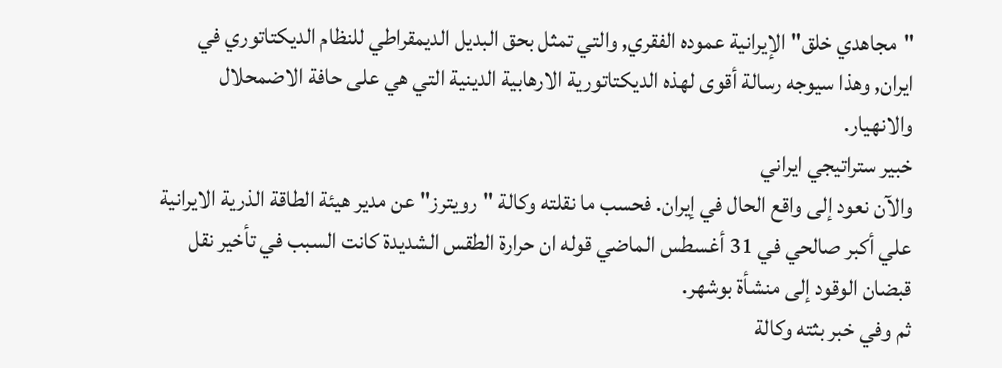"مجاهدي خلق" الإيرانية عموده الفقري, والتي تمثل بحق البديل الديمقراطي للنظام الديكتاتوري في ايران, وهذا سيوجه رسالة أقوى لهذه الديكتاتورية الارهابية الدينية التي هي على حافة الاضمحلال والانهيار.
خبير ستراتيجي ايراني
والآن نعود إلى واقع الحال في إيران. فحسب ما نقلته وكالة "رويترز" عن مدير هيئة الطاقة الذرية الايرانية علي أكبر صالحي في 31 أغسطس الماضي قوله ان حرارة الطقس الشديدة كانت السبب في تأخير نقل قبضان الوقود إلى منشأة بوشهر.
ثم وفي خبر بثته وكالة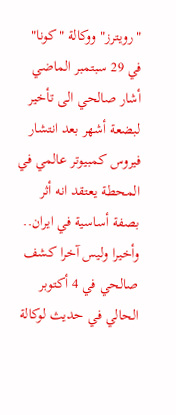"رويترز" ووكالة "كونا" في 29 سبتمبر الماضي أشار صالحي الى تأخير لبضعة أشهر بعد انتشار فيروس كمبيوتر عالمي في المحطة يعتقد انه أثر بصفة أساسية في ايران..
وأخيرا وليس آخرا كشف صالحي في 4 أكتوبر الحالي في حديث لوكالة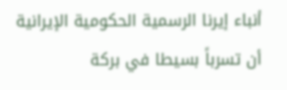أنباء إيرنا الرسمية الحكومية الإيرانية أن تسرباً بسيطا في بركة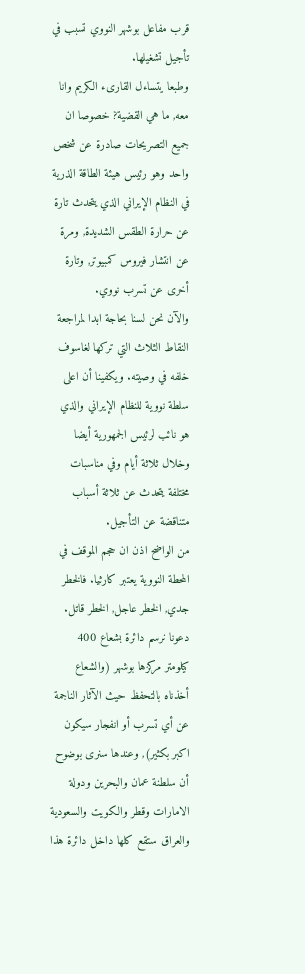قرب مفاعل بوشهر النووي تسبب في تأجيل تشغيلها.
وطبعا يتساءل القارىء الكريم وانا معه, ما هي القضية? خصوصا ان جميع التصريحات صادرة عن شخص واحد وهو رئيس هيئة الطاقة الذرية في النظام الإيراني الذي يتحدث تارة عن حرارة الطقس الشديدة, ومرة عن انتشار فيروس كمبيوتر, وتارة أخرى عن تسرب نووي.
والآن نحن لسنا بحاجة ابدا لمراجعة النقاط الثلاث التي تركها لغاسوف خلفه في وصيته. ويكفينا أن اعلى سلطة نووية للنظام الإيراني والذي هو نائب لرئيس الجمهورية أيضا وخلال ثلاثة أيام وفي مناسبات مختلفة يتحدث عن ثلاثة أسباب متناقضة عن التأجيل.
من الواضح اذن ان حجم الموقف في المحطة النووية يعتبر كارثيا. فالخطر جدي, الخطر عاجل, الخطر قاتل.
دعونا نرسم دائرة بشعاع 400 كيلومتر مركزها بوشهر (والشعاع أخذناه بالتحفظ حيث الآثار الناجمة عن أي تسرب أو انفجار سيكون اكبر بكثير), وعندها سنرى بوضوح أن سلطنة عمان والبحرين ودولة الامارات وقطر والكويت والسعودية والعراق ستقع كلها داخل دائرة هذا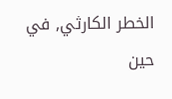الخطر الكارثي, في حين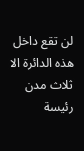لن تقع داخل هذه الدائرة الا ثلاث مدن رئيسة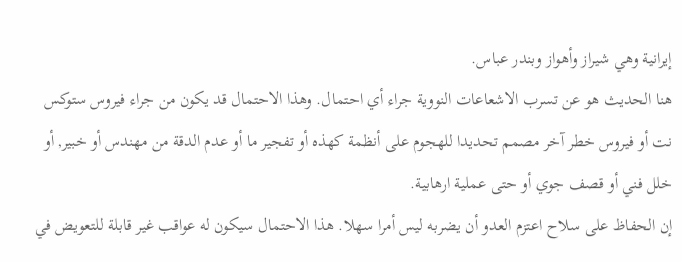إيرانية وهي شيراز وأهواز وبندر عباس.
هنا الحديث هو عن تسرب الاشعاعات النووية جراء أي احتمال. وهذا الاحتمال قد يكون من جراء فيروس ستوكس نت أو فيروس خطر آخر مصمم تحديدا للهجوم على أنظمة كهذه أو تفجير ما أو عدم الدقة من مهندس أو خبير, أو خلل فني أو قصف جوي أو حتى عملية ارهابية.
إن الحفاظ على سلاح اعتزم العدو أن يضربه ليس أمرا سهلا. هذا الاحتمال سيكون له عواقب غير قابلة للتعويض في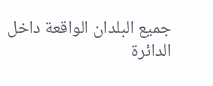جميع البلدان الواقعة داخل الدائرة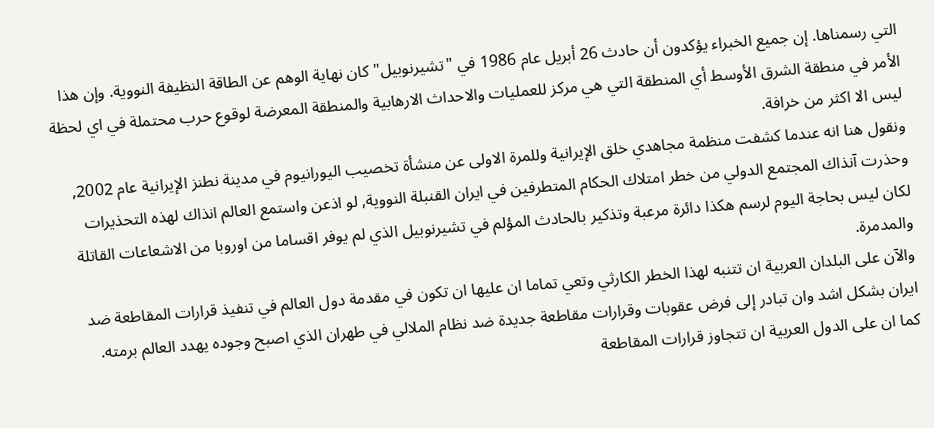التي رسمناها. إن جميع الخبراء يؤكدون أن حادث 26 أبريل عام 1986 في "تشيرنوبيل" كان نهاية الوهم عن الطاقة النظيفة النووية. وإن هذا الأمر في منطقة الشرق الأوسط أي المنطقة التي هي مركز للعمليات والاحداث الارهابية والمنطقة المعرضة لوقوع حرب محتملة في اي لحظة ليس الا اكثر من خرافة.
ونقول هنا انه عندما كشفت منظمة مجاهدي خلق الإيرانية وللمرة الاولى عن منشأة تخصيب اليورانيوم في مدينة نطنز الإيرانية عام 2002, وحذرت آنذاك المجتمع الدولي من خطر امتلاك الحكام المتطرفين في ايران القنبلة النووية, لو اذعن واستمع العالم انذاك لهذه التحذيرات لكان ليس بحاجة اليوم لرسم هكذا دائرة مرعبة وتذكير بالحادث المؤلم في تشيرنوبيل الذي لم يوفر اقساما من اوروبا من الاشعاعات القاتلة والمدمرة.
والآن على البلدان العربية ان تتنبه لهذا الخطر الكارثي وتعي تماما ان عليها ان تكون في مقدمة دول العالم في تنفيذ قرارات المقاطعة ضد ايران بشكل اشد وان تبادر إلى فرض عقوبات وقرارات مقاطعة جديدة ضد نظام الملالي في طهران الذي اصبح وجوده يهدد العالم برمته.
كما ان على الدول العربية ان تتجاوز قرارات المقاطعة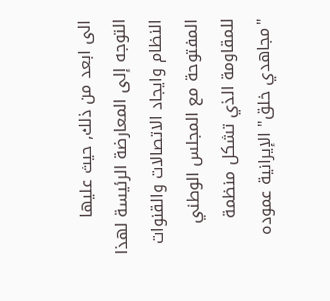الى ابعد من ذلك, حيث عليها التوجه إلى المعارضة الرئيسة لهذا النظام وايجاد الاتصالات والقنوات المفتوحة مع المجلس الوطني للمقاومة الذي تشكل منظمة "مجاهدي خلق" الإيرانية عموده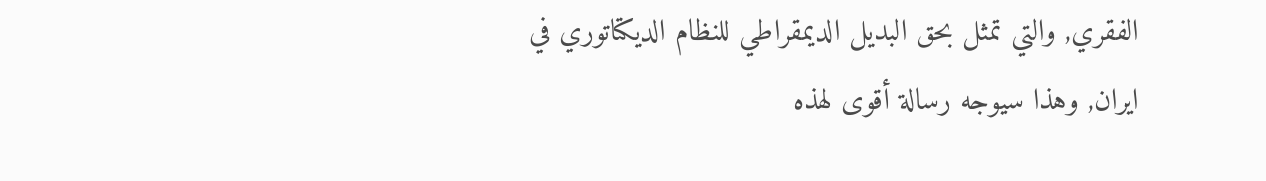الفقري, والتي تمثل بحق البديل الديمقراطي للنظام الديكتاتوري في ايران, وهذا سيوجه رسالة أقوى لهذه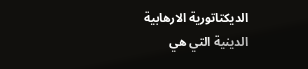الديكتاتورية الارهابية الدينية التي هي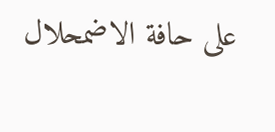على حافة الاضمحلال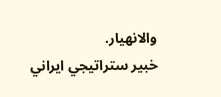والانهيار.
خبير ستراتيجي ايراني